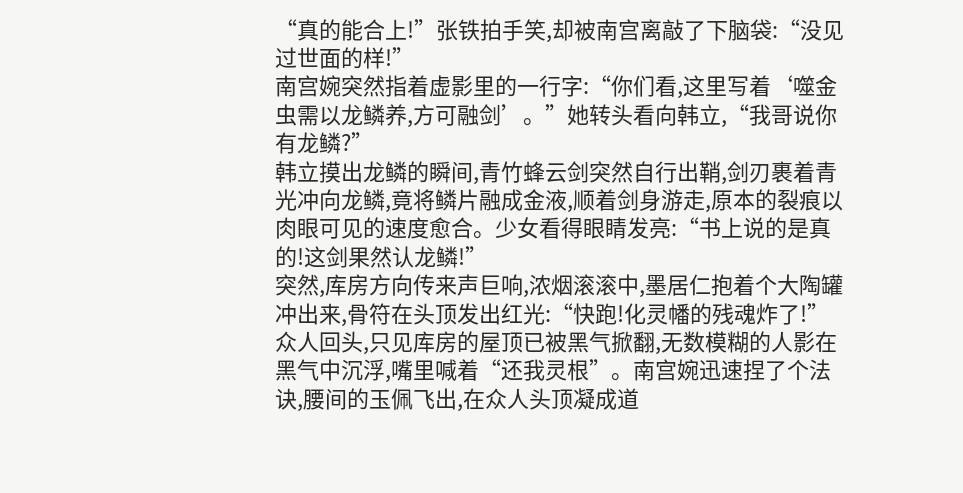“真的能合上!”张铁拍手笑,却被南宫离敲了下脑袋:“没见过世面的样!”
南宫婉突然指着虚影里的一行字:“你们看,这里写着‘噬金虫需以龙鳞养,方可融剑’。”她转头看向韩立,“我哥说你有龙鳞?”
韩立摸出龙鳞的瞬间,青竹蜂云剑突然自行出鞘,剑刃裹着青光冲向龙鳞,竟将鳞片融成金液,顺着剑身游走,原本的裂痕以肉眼可见的速度愈合。少女看得眼睛发亮:“书上说的是真的!这剑果然认龙鳞!”
突然,库房方向传来声巨响,浓烟滚滚中,墨居仁抱着个大陶罐冲出来,骨符在头顶发出红光:“快跑!化灵幡的残魂炸了!”
众人回头,只见库房的屋顶已被黑气掀翻,无数模糊的人影在黑气中沉浮,嘴里喊着“还我灵根”。南宫婉迅速捏了个法诀,腰间的玉佩飞出,在众人头顶凝成道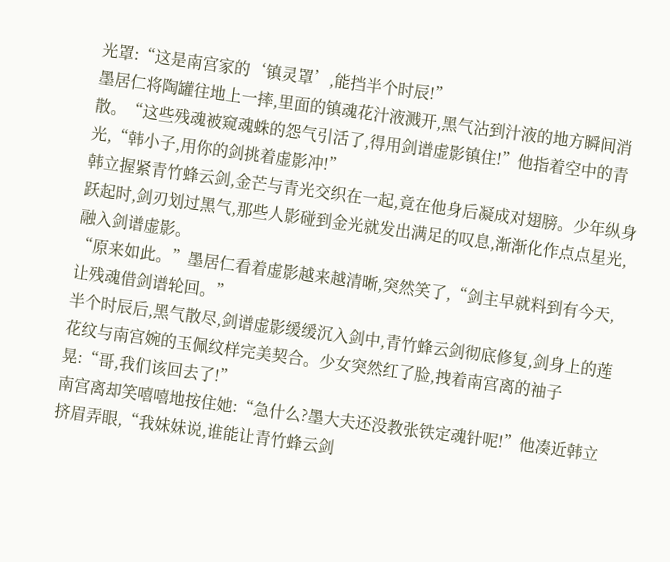光罩:“这是南宫家的‘镇灵罩’,能挡半个时辰!”
墨居仁将陶罐往地上一摔,里面的镇魂花汁液溅开,黑气沾到汁液的地方瞬间消散。“这些残魂被窥魂蛛的怨气引活了,得用剑谱虚影镇住!”他指着空中的青光,“韩小子,用你的剑挑着虚影冲!”
韩立握紧青竹蜂云剑,金芒与青光交织在一起,竟在他身后凝成对翅膀。少年纵身跃起时,剑刃划过黑气,那些人影碰到金光就发出满足的叹息,渐渐化作点点星光,融入剑谱虚影。
“原来如此。”墨居仁看着虚影越来越清晰,突然笑了,“剑主早就料到有今天,让残魂借剑谱轮回。”
半个时辰后,黑气散尽,剑谱虚影缓缓沉入剑中,青竹蜂云剑彻底修复,剑身上的莲花纹与南宫婉的玉佩纹样完美契合。少女突然红了脸,拽着南宫离的袖子晃:“哥,我们该回去了!”
南宫离却笑嘻嘻地按住她:“急什么?墨大夫还没教张铁定魂针呢!”他凑近韩立挤眉弄眼,“我妹妹说,谁能让青竹蜂云剑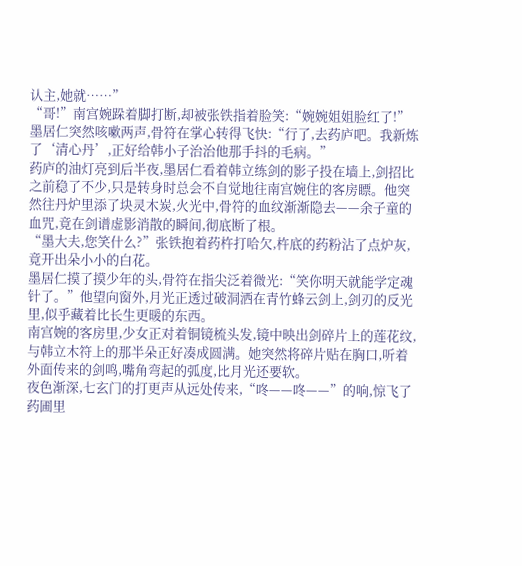认主,她就……”
“哥!”南宫婉跺着脚打断,却被张铁指着脸笑:“婉婉姐姐脸红了!”
墨居仁突然咳嗽两声,骨符在掌心转得飞快:“行了,去药庐吧。我新炼了‘清心丹’,正好给韩小子治治他那手抖的毛病。”
药庐的油灯亮到后半夜,墨居仁看着韩立练剑的影子投在墙上,剑招比之前稳了不少,只是转身时总会不自觉地往南宫婉住的客房瞟。他突然往丹炉里添了块灵木炭,火光中,骨符的血纹渐渐隐去——余子童的血咒,竟在剑谱虚影消散的瞬间,彻底断了根。
“墨大夫,您笑什么?”张铁抱着药杵打哈欠,杵底的药粉沾了点炉灰,竟开出朵小小的白花。
墨居仁摸了摸少年的头,骨符在指尖泛着微光:“笑你明天就能学定魂针了。”他望向窗外,月光正透过破洞洒在青竹蜂云剑上,剑刃的反光里,似乎藏着比长生更暖的东西。
南宫婉的客房里,少女正对着铜镜梳头发,镜中映出剑碎片上的莲花纹,与韩立木符上的那半朵正好凑成圆满。她突然将碎片贴在胸口,听着外面传来的剑鸣,嘴角弯起的弧度,比月光还要软。
夜色渐深,七玄门的打更声从远处传来,“咚——咚——”的响,惊飞了药圃里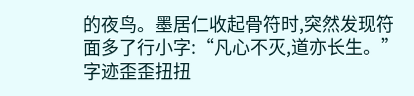的夜鸟。墨居仁收起骨符时,突然发现符面多了行小字:“凡心不灭,道亦长生。”字迹歪歪扭扭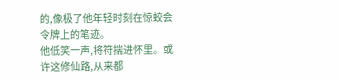的,像极了他年轻时刻在惊蛟会令牌上的笔迹。
他低笑一声,将符揣进怀里。或许这修仙路,从来都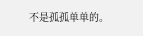不是孤孤单单的。